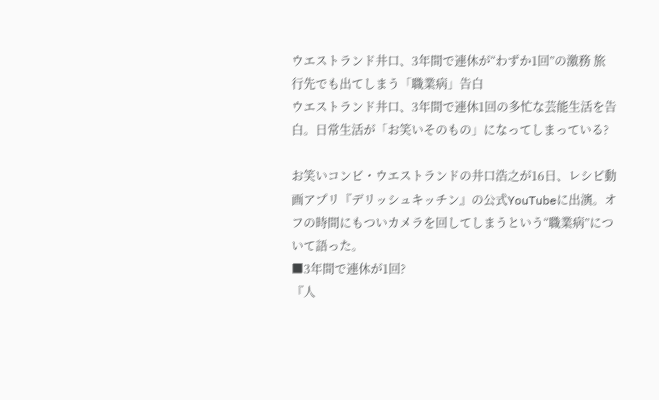ウエストランド井口、3年間で連休が“わずか1回”の激務 旅行先でも出てしまう「職業病」告白
ウエストランド井口、3年間で連休1回の多忙な芸能生活を告白。日常生活が「お笑いそのもの」になってしまっている?

お笑いコンビ・ウエストランドの井口浩之が16日、レシピ動画アプリ『デリッシュキッチン』の公式YouTubeに出演。オフの時間にもついカメラを回してしまうという“職業病”について語った。
■3年間で連休が1回?
『人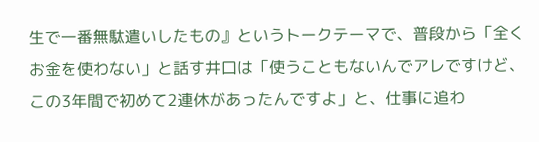生で一番無駄遣いしたもの』というトークテーマで、普段から「全くお金を使わない」と話す井口は「使うこともないんでアレですけど、この3年間で初めて2連休があったんですよ」と、仕事に追わ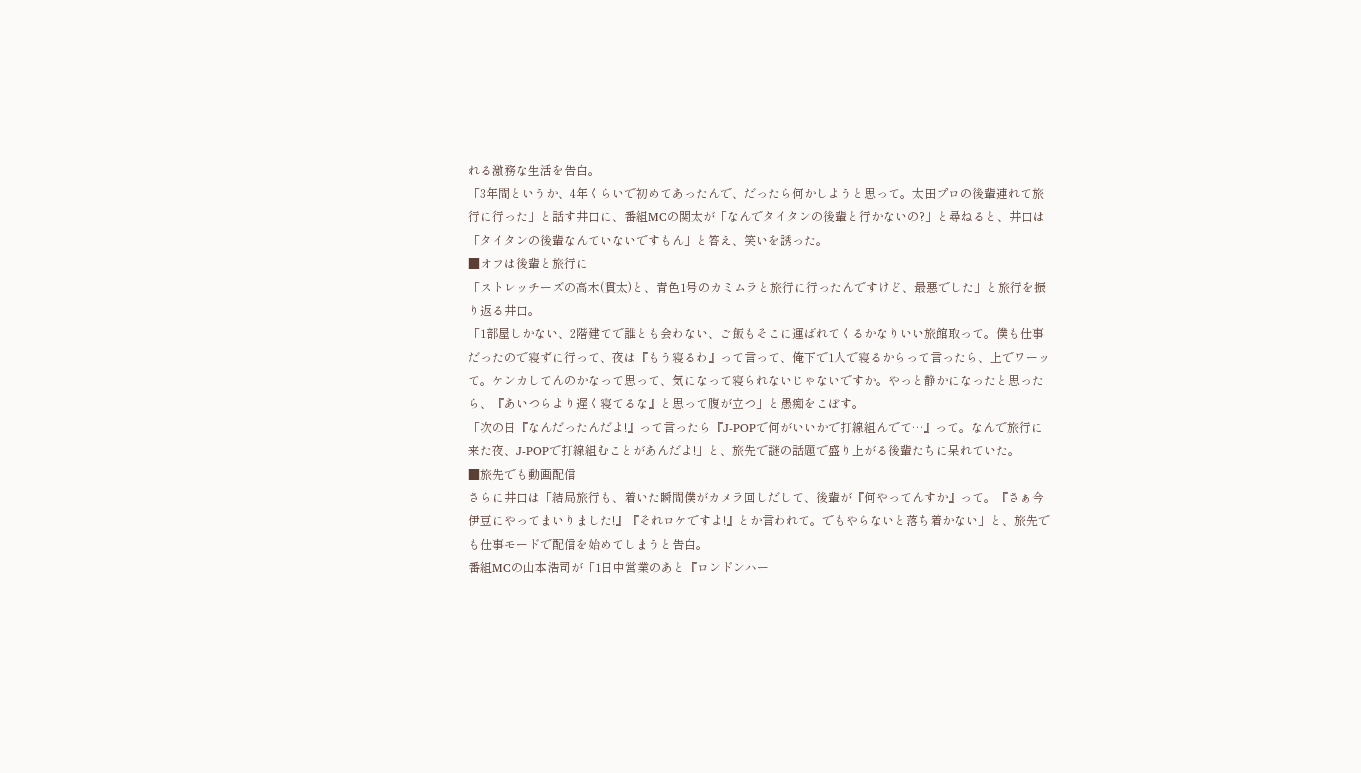れる激務な生活を告白。
「3年間というか、4年くらいで初めてあったんで、だったら何かしようと思って。太田プロの後輩連れて旅行に行った」と話す井口に、番組MCの関太が「なんでタイタンの後輩と行かないの?」と尋ねると、井口は「タイタンの後輩なんていないですもん」と答え、笑いを誘った。
■オフは後輩と旅行に
「ストレッチーズの高木(貫太)と、青色1号のカミムラと旅行に行ったんですけど、最悪でした」と旅行を振り返る井口。
「1部屋しかない、2階建てで誰とも会わない、ご飯もそこに運ばれてくるかなりいい旅館取って。僕も仕事だったので寝ずに行って、夜は『もう寝るわ』って言って、俺下で1人で寝るからって言ったら、上でワーッて。ケンカしてんのかなって思って、気になって寝られないじゃないですか。やっと静かになったと思ったら、『あいつらより遅く寝てるな』と思って腹が立つ」と愚痴をこぼす。
「次の日『なんだったんだよ!』って言ったら『J-POPで何がいいかで打線組んでて…』って。なんで旅行に来た夜、J-POPで打線組むことがあんだよ!」と、旅先で謎の話題で盛り上がる後輩たちに呆れていた。
■旅先でも動画配信
さらに井口は「結局旅行も、着いた瞬間僕がカメラ回しだして、後輩が『何やってんすか』って。『さぁ今伊豆にやってまいりました!』『それロケですよ!』とか言われて。でもやらないと落ち着かない」と、旅先でも仕事モードで配信を始めてしまうと告白。
番組MCの山本浩司が「1日中営業のあと『ロンドンハー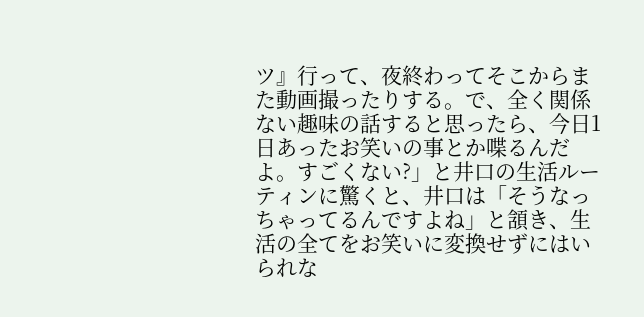ツ』行って、夜終わってそこからまた動画撮ったりする。で、全く関係ない趣味の話すると思ったら、今日1日あったお笑いの事とか喋るんだよ。すごくない?」と井口の生活ルーティンに驚くと、井口は「そうなっちゃってるんですよね」と頷き、生活の全てをお笑いに変換せずにはいられな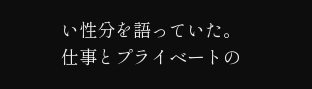い性分を語っていた。
仕事とプライベートの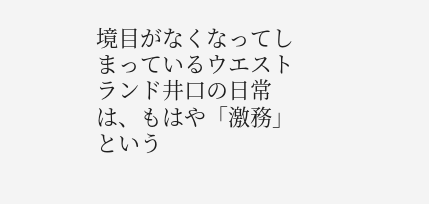境目がなくなってしまっているウエストランド井口の日常は、もはや「激務」という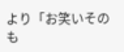より「お笑いそのも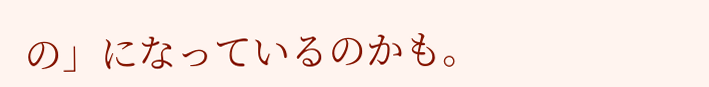の」になっているのかも。